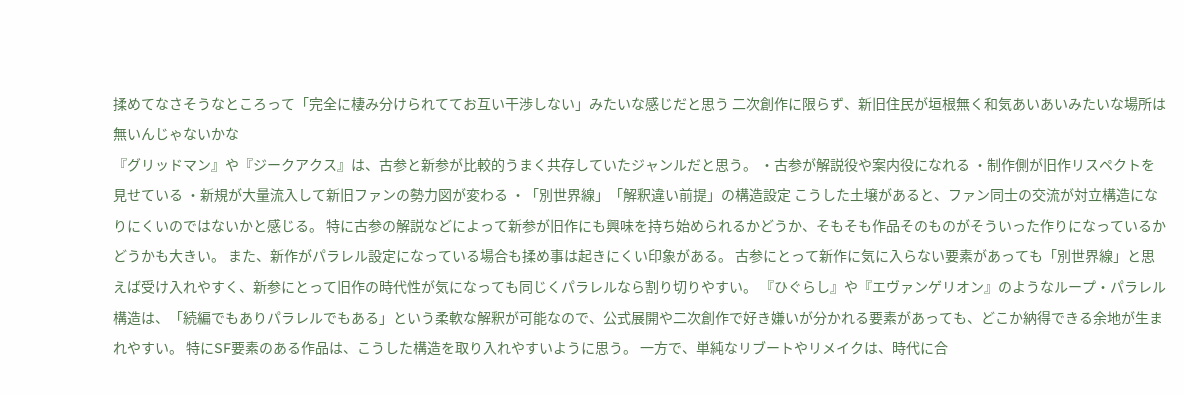揉めてなさそうなところって「完全に棲み分けられててお互い干渉しない」みたいな感じだと思う 二次創作に限らず、新旧住民が垣根無く和気あいあいみたいな場所は無いんじゃないかな
『グリッドマン』や『ジークアクス』は、古参と新参が比較的うまく共存していたジャンルだと思う。 ・古参が解説役や案内役になれる ・制作側が旧作リスペクトを見せている ・新規が大量流入して新旧ファンの勢力図が変わる ・「別世界線」「解釈違い前提」の構造設定 こうした土壌があると、ファン同士の交流が対立構造になりにくいのではないかと感じる。 特に古参の解説などによって新参が旧作にも興味を持ち始められるかどうか、そもそも作品そのものがそういった作りになっているかどうかも大きい。 また、新作がパラレル設定になっている場合も揉め事は起きにくい印象がある。 古参にとって新作に気に入らない要素があっても「別世界線」と思えば受け入れやすく、新参にとって旧作の時代性が気になっても同じくパラレルなら割り切りやすい。 『ひぐらし』や『エヴァンゲリオン』のようなループ・パラレル構造は、「続編でもありパラレルでもある」という柔軟な解釈が可能なので、公式展開や二次創作で好き嫌いが分かれる要素があっても、どこか納得できる余地が生まれやすい。 特にSF要素のある作品は、こうした構造を取り入れやすいように思う。 一方で、単純なリブートやリメイクは、時代に合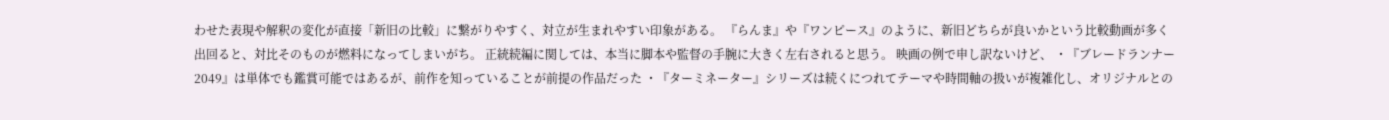わせた表現や解釈の変化が直接「新旧の比較」に繋がりやすく、対立が生まれやすい印象がある。 『らんま』や『ワンピース』のように、新旧どちらが良いかという比較動画が多く出回ると、対比そのものが燃料になってしまいがち。 正統続編に関しては、本当に脚本や監督の手腕に大きく左右されると思う。 映画の例で申し訳ないけど、 ・『ブレードランナー2049』は単体でも鑑賞可能ではあるが、前作を知っていることが前提の作品だった ・『ターミネーター』シリーズは続くにつれてテーマや時間軸の扱いが複雑化し、オリジナルとの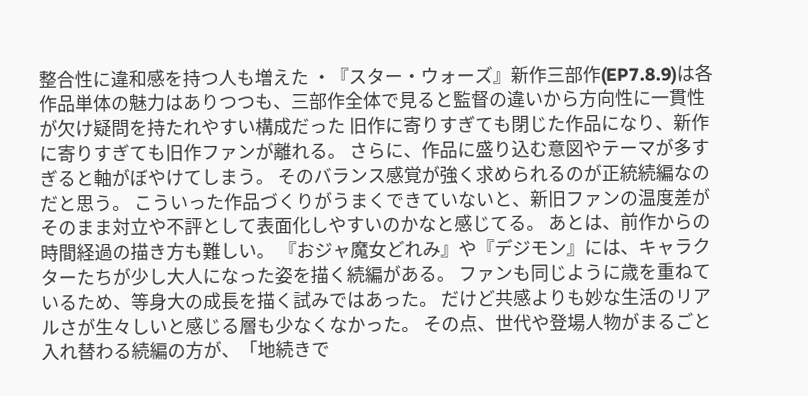整合性に違和感を持つ人も増えた ・『スター・ウォーズ』新作三部作(EP7.8.9)は各作品単体の魅力はありつつも、三部作全体で見ると監督の違いから方向性に一貫性が欠け疑問を持たれやすい構成だった 旧作に寄りすぎても閉じた作品になり、新作に寄りすぎても旧作ファンが離れる。 さらに、作品に盛り込む意図やテーマが多すぎると軸がぼやけてしまう。 そのバランス感覚が強く求められるのが正統続編なのだと思う。 こういった作品づくりがうまくできていないと、新旧ファンの温度差がそのまま対立や不評として表面化しやすいのかなと感じてる。 あとは、前作からの時間経過の描き方も難しい。 『おジャ魔女どれみ』や『デジモン』には、キャラクターたちが少し大人になった姿を描く続編がある。 ファンも同じように歳を重ねているため、等身大の成長を描く試みではあった。 だけど共感よりも妙な生活のリアルさが生々しいと感じる層も少なくなかった。 その点、世代や登場人物がまるごと入れ替わる続編の方が、「地続きで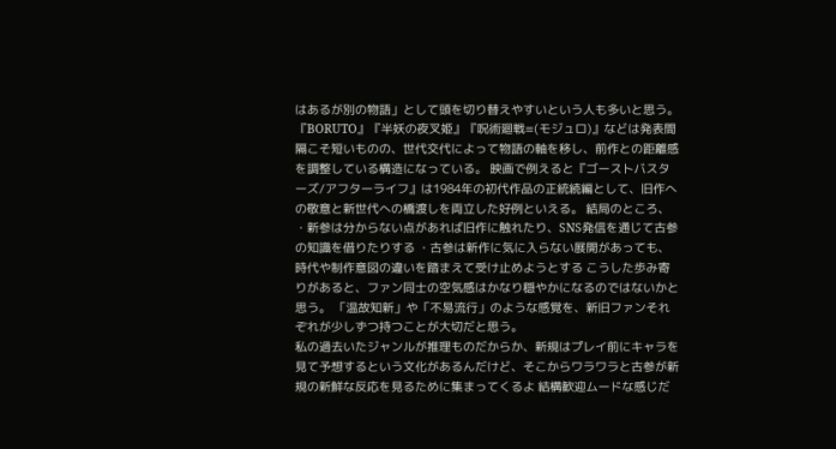はあるが別の物語」として頭を切り替えやすいという人も多いと思う。 『BORUTO』『半妖の夜叉姫』『呪術廻戦≡(モジュロ)』などは発表間隔こそ短いものの、世代交代によって物語の軸を移し、前作との距離感を調整している構造になっている。 映画で例えると『ゴーストバスターズ/アフターライフ』は1984年の初代作品の正統続編として、旧作への敬意と新世代への橋渡しを両立した好例といえる。 結局のところ、 ・新参は分からない点があれば旧作に触れたり、SNS発信を通じて古参の知識を借りたりする ・古参は新作に気に入らない展開があっても、時代や制作意図の違いを踏まえて受け止めようとする こうした歩み寄りがあると、ファン同士の空気感はかなり穏やかになるのではないかと思う。 「温故知新」や「不易流行」のような感覚を、新旧ファンそれぞれが少しずつ持つことが大切だと思う。
私の過去いたジャンルが推理ものだからか、新規はプレイ前にキャラを見て予想するという文化があるんだけど、そこからワラワラと古参が新規の新鮮な反応を見るために集まってくるよ 結構歓迎ムードな感じだ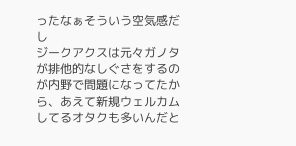ったなぁそういう空気感だし
ジークアクスは元々ガノタが排他的なしぐさをするのが内野で問題になってたから、あえて新規ウェルカムしてるオタクも多いんだと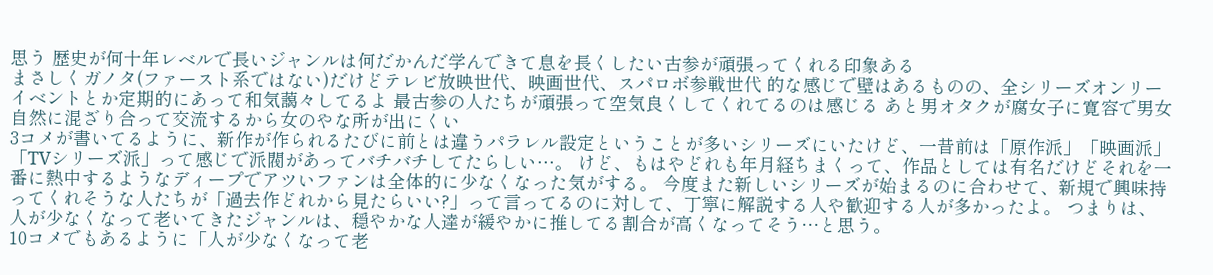思う 歴史が何十年レベルで長いジャンルは何だかんだ学んできて息を長くしたい古参が頑張ってくれる印象ある
まさしくガノタ(ファースト系ではない)だけどテレビ放映世代、映画世代、スパロボ参戦世代 的な感じで壁はあるものの、全シリーズオンリーイベントとか定期的にあって和気藹々してるよ 最古参の人たちが頑張って空気良くしてくれてるのは感じる あと男オタクが腐女子に寛容で男女自然に混ざり合って交流するから女のやな所が出にくい
3コメが書いてるように、新作が作られるたびに前とは違うパラレル設定ということが多いシリーズにいたけど、一昔前は「原作派」「映画派」「TVシリーズ派」って感じで派閥があってバチバチしてたらしい…。 けど、もはやどれも年月経ちまくって、作品としては有名だけどそれを一番に熱中するようなディープでアツいファンは全体的に少なくなった気がする。 今度また新しいシリーズが始まるのに合わせて、新規で興味持ってくれそうな人たちが「過去作どれから見たらいい?」って言ってるのに対して、丁寧に解説する人や歓迎する人が多かったよ。 つまりは、人が少なくなって老いてきたジャンルは、穏やかな人達が緩やかに推してる割合が高くなってそう…と思う。
10コメでもあるように「人が少なくなって老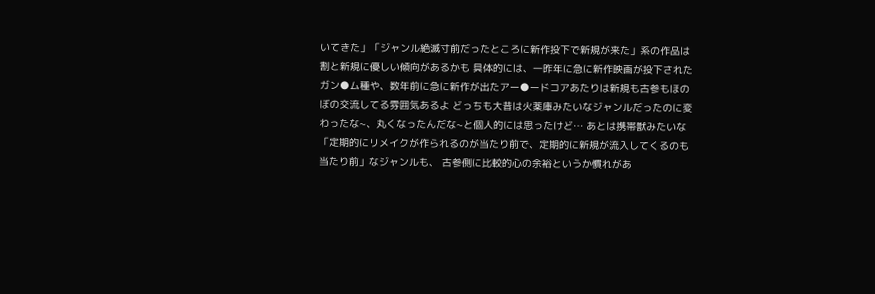いてきた」「ジャンル絶滅寸前だったところに新作投下で新規が来た」系の作品は割と新規に優しい傾向があるかも 具体的には、一昨年に急に新作映画が投下されたガン●ム種や、数年前に急に新作が出たアー●ードコアあたりは新規も古参もほのぼの交流してる雰囲気あるよ どっちも大昔は火薬庫みたいなジャンルだったのに変わったな~、丸くなったんだな~と個人的には思ったけど… あとは携帯獣みたいな「定期的にリメイクが作られるのが当たり前で、定期的に新規が流入してくるのも当たり前」なジャンルも、 古参側に比較的心の余裕というか慣れがあ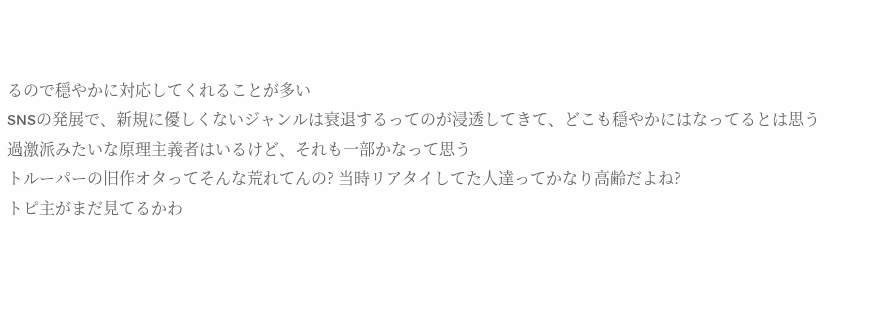るので穏やかに対応してくれることが多い
SNSの発展で、新規に優しくないジャンルは衰退するってのが浸透してきて、どこも穏やかにはなってるとは思う 過激派みたいな原理主義者はいるけど、それも一部かなって思う
トルーパーの旧作オタってそんな荒れてんの? 当時リアタイしてた人達ってかなり高齢だよね?
トピ主がまだ見てるかわ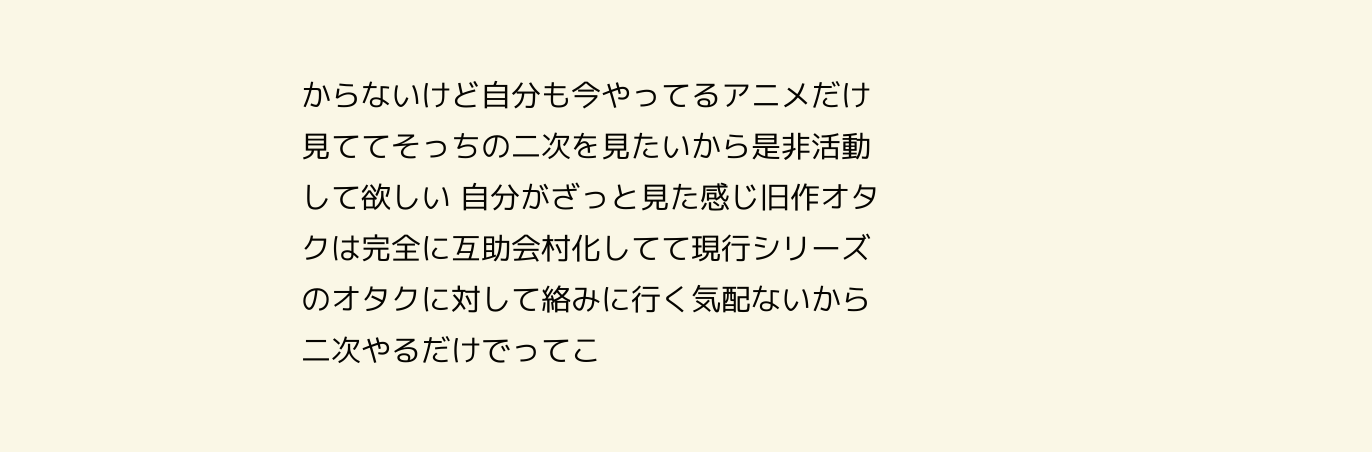からないけど自分も今やってるアニメだけ見ててそっちの二次を見たいから是非活動して欲しい 自分がざっと見た感じ旧作オタクは完全に互助会村化してて現行シリーズのオタクに対して絡みに行く気配ないから二次やるだけでってこ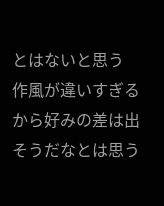とはないと思う
作風が違いすぎるから好みの差は出そうだなとは思う